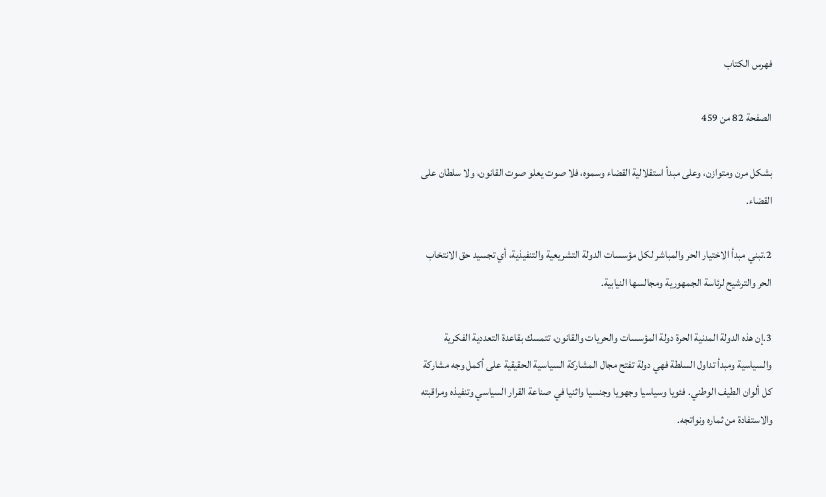فهرس الكتاب

الصفحة 82 من 459

بشكل مرن ومتوازن، وعلى مبدأ استقلالية القضاء وسموه، فلا صوت يعلو صوت القانون، ولا سلطان على القضاء.

2.تبني مبدأ الاختيار الحر والمباشر لكل مؤسسات الدولة التشريعية والتنفيذية، أي تجسيد حق الانتخاب الحر والترشيح لرئاسة الجمهورية ومجالسها النيابية.

3.إن هذه الدولة المدنية الحرة دولة المؤسسات والحريات والقانون، تتمسك بقاعدة التعددية الفكرية والسياسية ومبدأ تداول السلطة فهي دولة تفتح مجال المشاركة السياسية الحقيقية على أكمل وجه مشاركة كل ألوان الطيف الوطني. فئويا وسياسيا وجهويا وجنسيا واثنيا في صناعة القرار السياسي وتنفيذه ومراقبته والاستفادة من ثماره ونواتجه.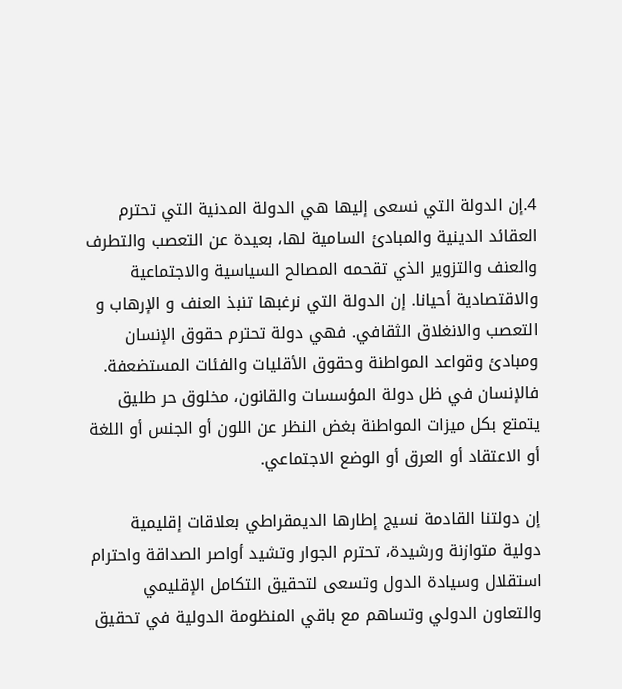4.إن الدولة التي نسعى إليها هي الدولة المدنية التي تحترم العقائد الدينية والمبادئ السامية لها، بعيدة عن التعصب والتطرف والعنف والتزوير الذي تقحمه المصالح السياسية والاجتماعية والاقتصادية أحيانا. إن الدولة التي نرغبها تنبذ العنف و الإرهاب و التعصب والانغلاق الثقافي. فهي دولة تحترم حقوق الإنسان ومبادئ وقواعد المواطنة وحقوق الأقليات والفئات المستضعفة. فالإنسان في ظل دولة المؤسسات والقانون، مخلوق حر طليق يتمتع بكل ميزات المواطنة بغض النظر عن اللون أو الجنس أو اللغة أو الاعتقاد أو العرق أو الوضع الاجتماعي.

إن دولتنا القادمة نسيج إطارها الديمقراطي بعلاقات إقليمية دولية متوازنة ورشيدة، تحترم الجوار وتشيد أواصر الصداقة واحترام استقلال وسيادة الدول وتسعى لتحقيق التكامل الإقليمي والتعاون الدولي وتساهم مع باقي المنظومة الدولية في تحقيق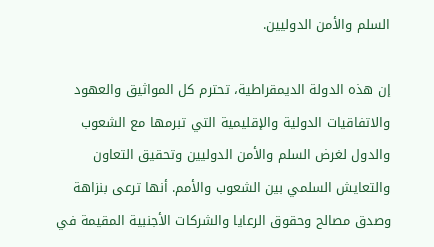السلم والأمن الدوليين.

إن هذه الدولة الديمقراطية، تحترم كل المواثيق والعهود والاتفاقيات الدولية والإقليمية التي تبرمها مع الشعوب والدول لغرض السلم والأمن الدوليين وتحقيق التعاون والتعايش السلمي بين الشعوب والأمم. أنها ترعى بنزاهة وصدق مصالح وحقوق الرعايا والشركات الأجنبية المقيمة في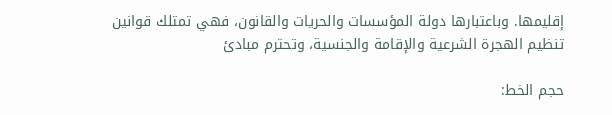إقليمها. وباعتبارها دولة المؤسسات والحريات والقانون، فهي تمتلك قوانين تنظيم الهجرة الشرعية والإقامة والجنسية، وتحترم مبادئ

حجم الخط: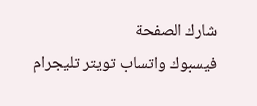شارك الصفحة
فيسبوك واتساب تويتر تليجرام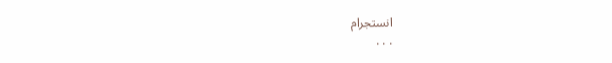انستجرام
. . .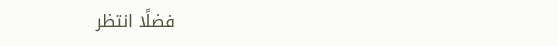فضلًا انتظر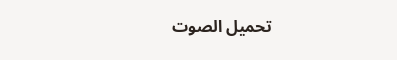تحميل الصوت